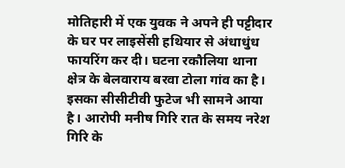मोतिहारी में एक युवक ने अपने ही पट्टीदार के घर पर लाइसेंसी हथियार से अंधाधुंध फायरिंग कर दी। घटना रकौलिया थाना क्षेत्र के बेलवाराय बरवा टोला गांव का है। इसका सीसीटीवी फुटेज भी सामने आया है। आरोपी मनीष गिरि रात के समय नरेश गिरि के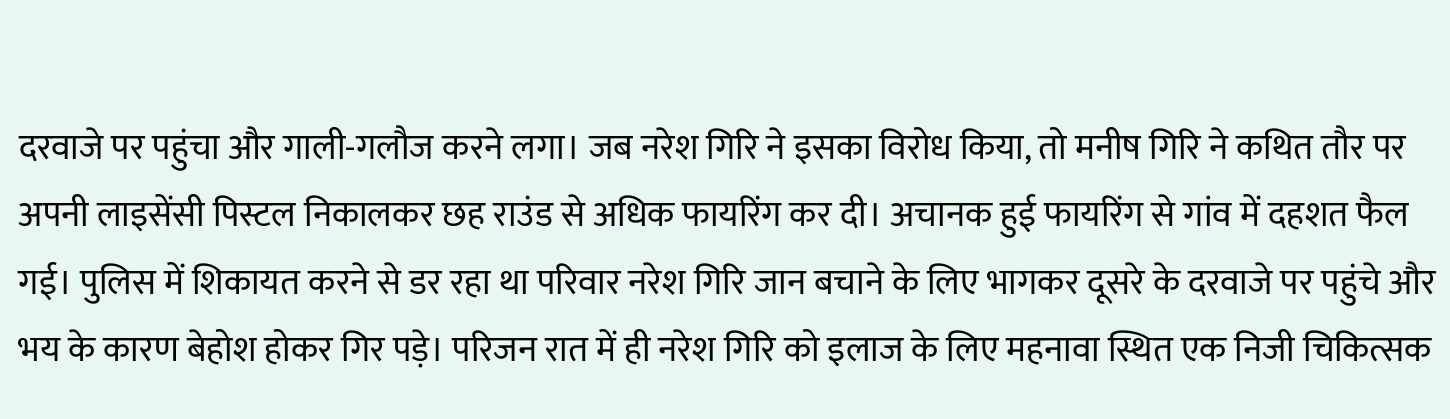दरवाजे पर पहुंचा और गाली-गलौज करने लगा। जब नरेश गिरि ने इसका विरोध किया, तो मनीष गिरि ने कथित तौर पर अपनी लाइसेंसी पिस्टल निकालकर छह राउंड से अधिक फायरिंग कर दी। अचानक हुई फायरिंग से गांव में दहशत फैल गई। पुलिस में शिकायत करने से डर रहा था परिवार नरेश गिरि जान बचाने के लिए भागकर दूसरे के दरवाजे पर पहुंचे और भय के कारण बेहोश होकर गिर पड़े। परिजन रात में ही नरेश गिरि को इलाज के लिए महनावा स्थित एक निजी चिकित्सक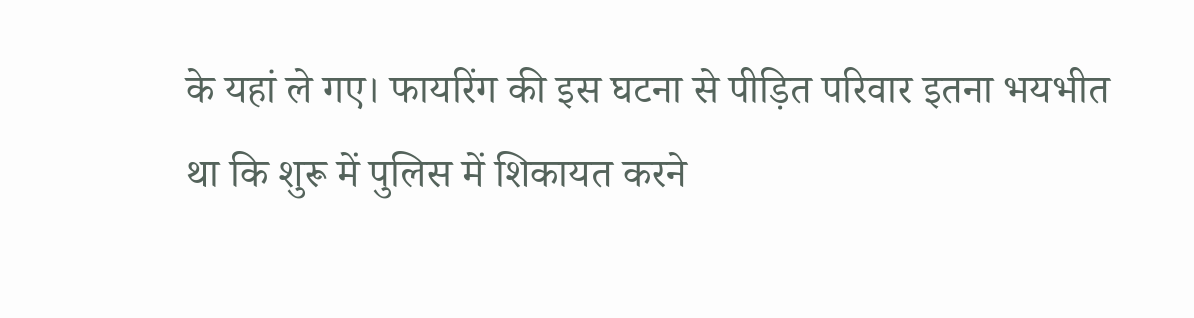के यहां ले गए। फायरिंग की इस घटना से पीड़ित परिवार इतना भयभीत था कि शुरू में पुलिस में शिकायत करने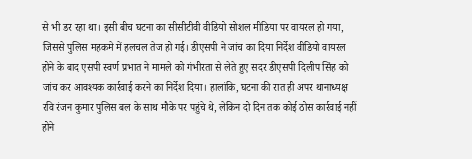से भी डर रहा था। इसी बीच घटना का सीसीटीवी वीडियो सोशल मीडिया पर वायरल हो गया, जिससे पुलिस महकमे में हलचल तेज हो गई। डीएसपी ने जांच का दिया निर्देश वीडियो वायरल होने के बाद एसपी स्वर्ण प्रभात ने मामले को गंभीरता से लेते हुए सदर डीएसपी दिलीप सिंह को जांच कर आवश्यक कार्रवाई करने का निर्देश दिया। हालांकि, घटना की रात ही अपर थानाध्यक्ष रवि रंजन कुमार पुलिस बल के साथ मौके पर पहुंचे थे, लेकिन दो दिन तक कोई ठोस कार्रवाई नहीं होने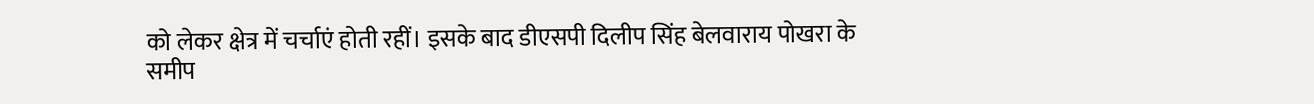को लेकर क्षेत्र में चर्चाएं होती रहीं। इसके बाद डीएसपी दिलीप सिंह बेलवाराय पोखरा के समीप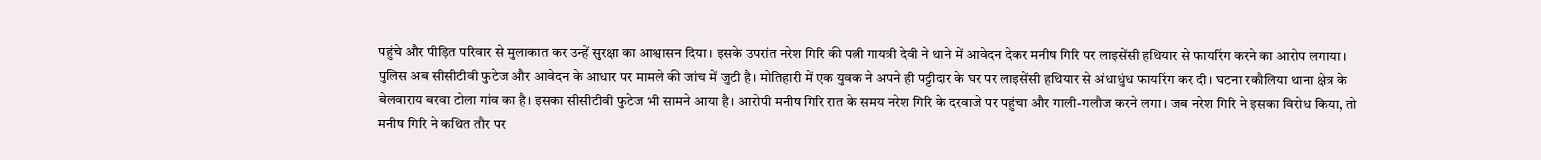पहुंचे और पीड़ित परिवार से मुलाकात कर उन्हें सुरक्षा का आश्वासन दिया। इसके उपरांत नरेश गिरि की पत्नी गायत्री देवी ने थाने में आवेदन देकर मनीष गिरि पर लाइसेंसी हथियार से फायरिंग करने का आरोप लगाया। पुलिस अब सीसीटीवी फुटेज और आवेदन के आधार पर मामले की जांच में जुटी है। मोतिहारी में एक युवक ने अपने ही पट्टीदार के घर पर लाइसेंसी हथियार से अंधाधुंध फायरिंग कर दी। घटना रकौलिया थाना क्षेत्र के बेलवाराय बरवा टोला गांव का है। इसका सीसीटीवी फुटेज भी सामने आया है। आरोपी मनीष गिरि रात के समय नरेश गिरि के दरवाजे पर पहुंचा और गाली-गलौज करने लगा। जब नरेश गिरि ने इसका विरोध किया, तो मनीष गिरि ने कथित तौर पर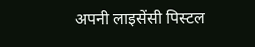अपनी लाइसेंसी पिस्टल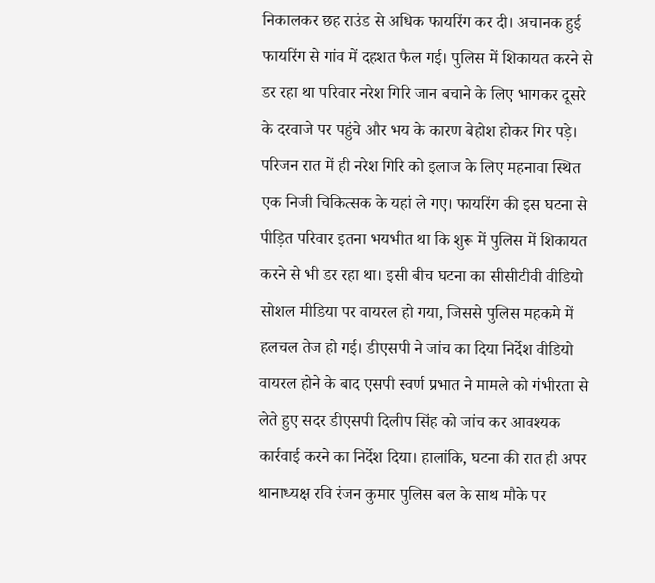निकालकर छह राउंड से अधिक फायरिंग कर दी। अचानक हुई फायरिंग से गांव में दहशत फैल गई। पुलिस में शिकायत करने से डर रहा था परिवार नरेश गिरि जान बचाने के लिए भागकर दूसरे के दरवाजे पर पहुंचे और भय के कारण बेहोश होकर गिर पड़े। परिजन रात में ही नरेश गिरि को इलाज के लिए महनावा स्थित एक निजी चिकित्सक के यहां ले गए। फायरिंग की इस घटना से पीड़ित परिवार इतना भयभीत था कि शुरू में पुलिस में शिकायत करने से भी डर रहा था। इसी बीच घटना का सीसीटीवी वीडियो सोशल मीडिया पर वायरल हो गया, जिससे पुलिस महकमे में हलचल तेज हो गई। डीएसपी ने जांच का दिया निर्देश वीडियो वायरल होने के बाद एसपी स्वर्ण प्रभात ने मामले को गंभीरता से लेते हुए सदर डीएसपी दिलीप सिंह को जांच कर आवश्यक कार्रवाई करने का निर्देश दिया। हालांकि, घटना की रात ही अपर थानाध्यक्ष रवि रंजन कुमार पुलिस बल के साथ मौके पर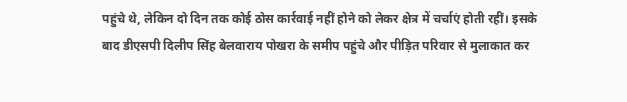पहुंचे थे, लेकिन दो दिन तक कोई ठोस कार्रवाई नहीं होने को लेकर क्षेत्र में चर्चाएं होती रहीं। इसके बाद डीएसपी दिलीप सिंह बेलवाराय पोखरा के समीप पहुंचे और पीड़ित परिवार से मुलाकात कर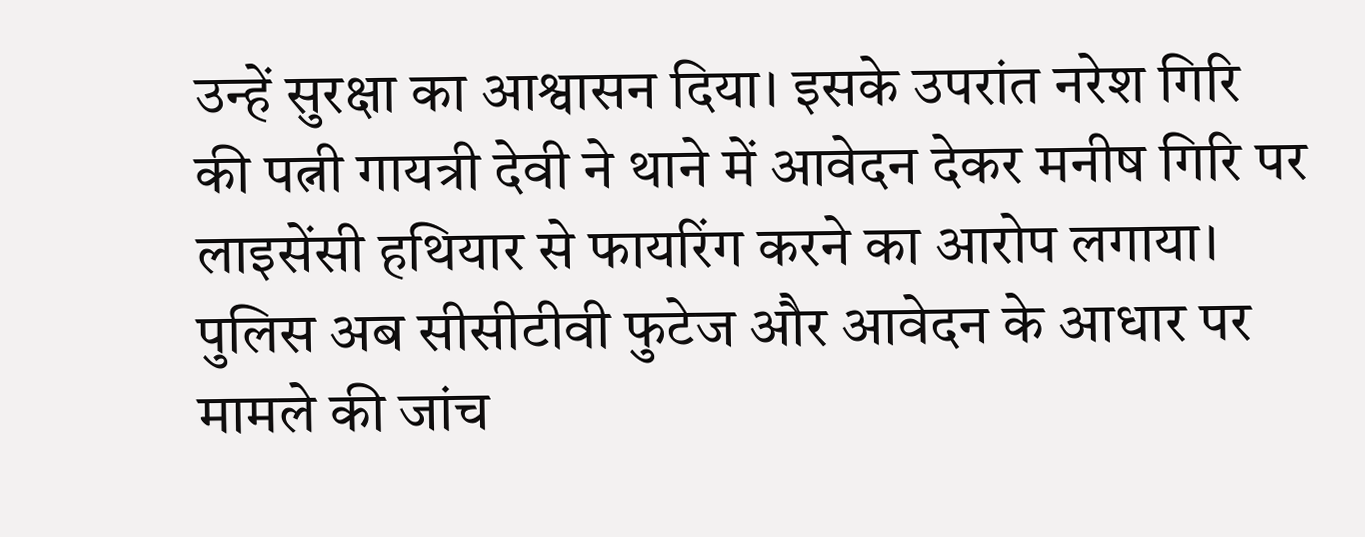उन्हें सुरक्षा का आश्वासन दिया। इसके उपरांत नरेश गिरि की पत्नी गायत्री देवी ने थाने में आवेदन देकर मनीष गिरि पर लाइसेंसी हथियार से फायरिंग करने का आरोप लगाया। पुलिस अब सीसीटीवी फुटेज और आवेदन के आधार पर मामले की जांच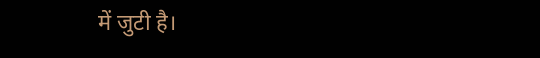में जुटी है।